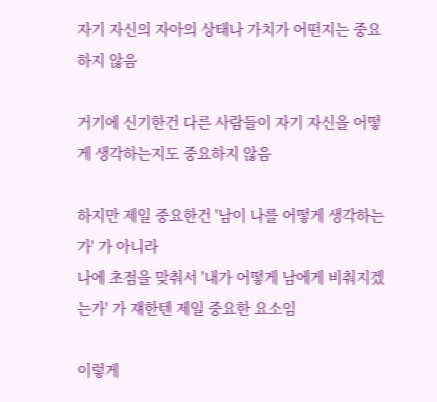자기 자신의 자아의 상태나 가치가 어떤지는 중요하지 않음

거기에 신기한건 다른 사람들이 자기 자신을 어떻게 생각하는지도 중요하지 않음

하지만 제일 중요한건 '남이 나를 어떻게 생각하는가' 가 아니라
나에 초점을 맞춰서 '내가 어떻게 남에게 비춰지겠는가' 가 쟤한텐 제일 중요한 요소임

이렇게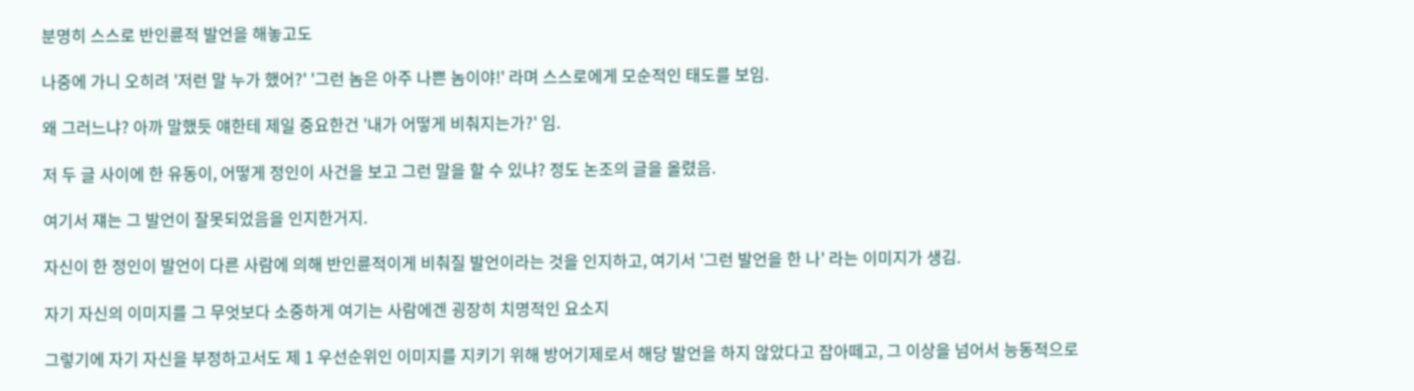분명히 스스로 반인륜적 발언을 해놓고도

나중에 가니 오히려 '저런 말 누가 했어?' '그런 놈은 아주 나쁜 놈이야!' 라며 스스로에게 모순적인 태도를 보임.

왜 그러느냐? 아까 말했듯 얘한테 제일 중요한건 '내가 어떻게 비춰지는가?' 임.

저 두 글 사이에 한 유동이, 어떻게 정인이 사건을 보고 그런 말을 할 수 있냐? 정도 논조의 글을 올렸음.

여기서 쟤는 그 발언이 잘못되었음을 인지한거지.

자신이 한 정인이 발언이 다른 사람에 의해 반인륜적이게 비춰질 발언이라는 것을 인지하고, 여기서 '그런 발언을 한 나' 라는 이미지가 생김.

자기 자신의 이미지를 그 무엇보다 소중하게 여기는 사람에겐 굉장히 치명적인 요소지

그렇기에 자기 자신을 부정하고서도 제 1 우선순위인 이미지를 지키기 위해 방어기제로서 해당 발언을 하지 않았다고 잡아떼고, 그 이상을 넘어서 능동적으로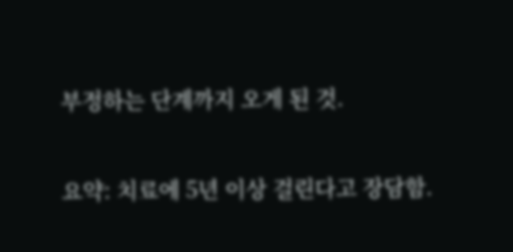부정하는 단계까지 오게 된 것.

요약: 치료에 5년 이상 걸린다고 장담함.